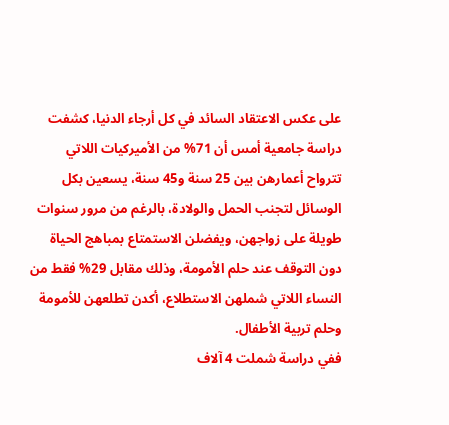على عكس الاعتقاد السائد في كل أرجاء الدنيا، كشفت دراسة جامعية أمس أن 71% من الأميركيات اللاتي تترواح أعمارهن بين 25 سنة و45 سنة، يسعين بكل الوسائل لتجنب الحمل والولادة، بالرغم من مرور سنوات طويلة على زواجهن، ويفضلن الاستمتاع بمباهج الحياة دون التوقف عند حلم الأمومة، وذلك مقابل 29% فقط من النساء اللاتي شملهن الاستطلاع، أكدن تطلعهن للأمومة وحلم تربية الأطفال.
ففي دراسة شملت 4 آلاف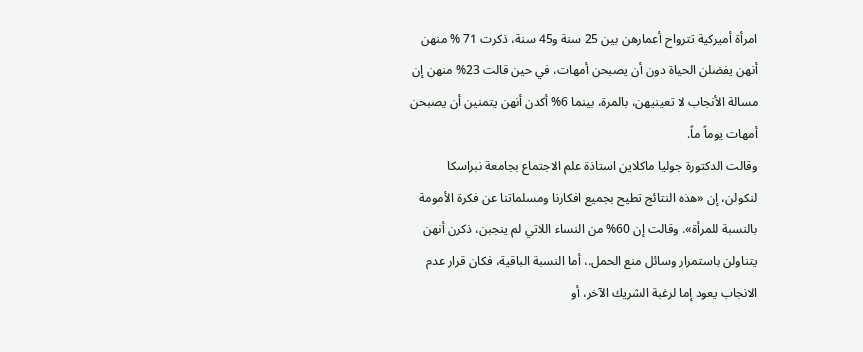امرأة أميركية تترواح أعمارهن بين 25 سنة و45 سنة، ذكرت 71 % منهن أنهن يفضلن الحياة دون أن يصبحن أمهات، في حين قالت 23% منهن إن مسالة الأنجاب لا تعينيهن، بالمرة، بينما 6% أكدن أنهن يتمنين أن يصبحن أمهات يوماً ماً.
وقالت الدكتورة جوليا ماكلاين استاذة علم الاجتماع بجامعة نبراسكا لنكولن، إن «هذه النتائج تطيح بجميع افكارنا ومسلماتنا عن فكرة الأمومة بالنسبة للمرأة». وقالت إن 60% من النساء اللاتي لم ينجبن، ذكرن أنهن يتناولن باستمرار وسائل منع الحمل.، أما النسبة الباقية، فكان قرار عدم الانجاب يعود إما لرغبة الشريك الآخر، أو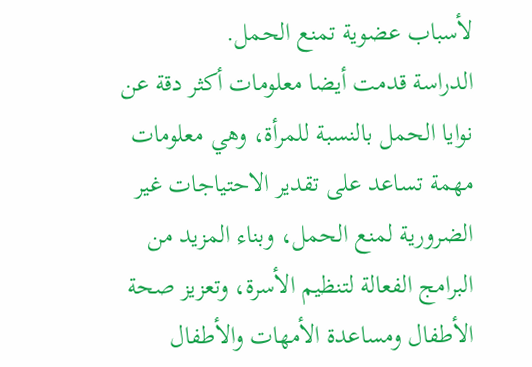لأسباب عضوية تمنع الحمل.
الدراسة قدمت أيضا معلومات أكثر دقة عن نوايا الحمل بالنسبة للمرأة، وهي معلومات مهمة تساعد على تقدير الاحتياجات غير الضرورية لمنع الحمل، وبناء المزيد من البرامج الفعالة لتنظيم الأسرة، وتعزيز صحة الأطفال ومساعدة الأمهات والأطفال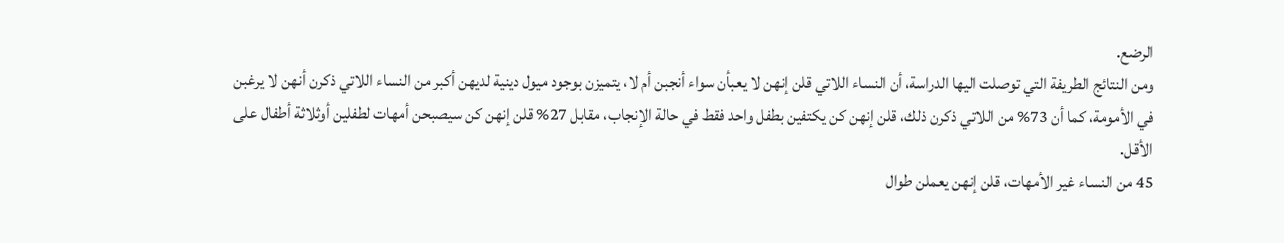الرضع.
ومن النتائج الطريفة التي توصلت اليها الدراسة، أن النساء اللاتي قلن إنهن لا يعبأن سواء أنجبن أم لا، يتميزن بوجود ميول دينية لديهن أكبر من النساء اللاتي ذكرن أنهن لا يرغبن في الأمومة، كما أن 73% من اللاتي ذكرن ذلك، قلن إنهن كن يكتفين بطفل واحد فقط في حالة الإنجاب، مقابل 27% قلن إنهن كن سيصبحن أمهات لطفلين أوثلاثة أطفال على الأقل.
45 من النساء غير الأمهات، قلن إنهن يعملن طوال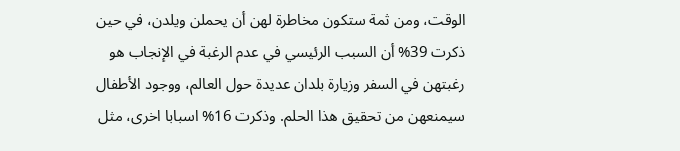الوقت، ومن ثمة ستكون مخاطرة لهن أن يحملن ويلدن، في حين ذكرت 39% أن السبب الرئيسي في عدم الرغبة في الإنجاب هو رغبتهن في السفر وزيارة بلدان عديدة حول العالم، ووجود الأطفال سيمنعهن من تحقيق هذا الحلم. وذكرت 16% اسبابا اخرى، مثل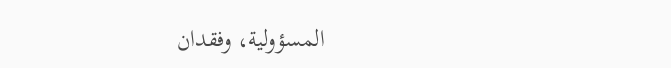المسؤولية، وفقدان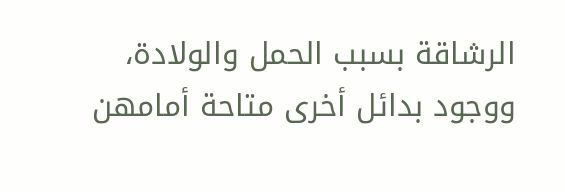الرشاقة بسبب الحمل والولادة، ووجود بدائل أخرى متاحة أمامهن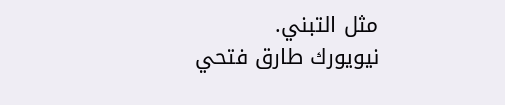مثل التبني.
نيويورك طارق فتحي